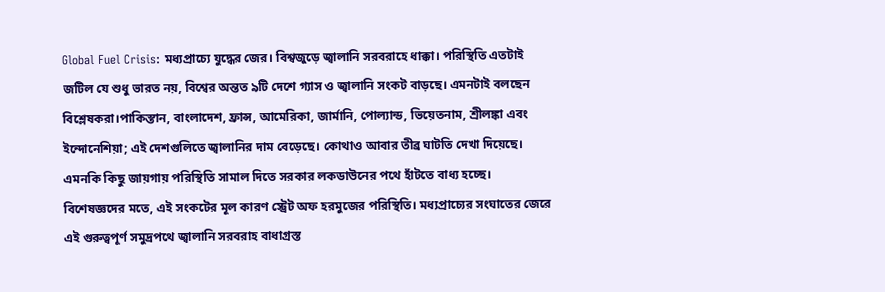Global Fuel Crisis: মধ্যপ্রাচ্যে যুদ্ধের জের। বিশ্বজুড়ে জ্বালানি সরবরাহে ধাক্কা। পরিস্থিতি এতটাই জটিল যে শুধু ভারত নয়, বিশ্বের অন্তত ৯টি দেশে গ্যাস ও জ্বালানি সংকট বাড়ছে। এমনটাই বলছেন বিশ্লেষকরা।পাকিস্তান, বাংলাদেশ, ফ্রান্স, আমেরিকা, জার্মানি, পোল্যান্ড, ভিয়েতনাম, শ্রীলঙ্কা এবং ইন্দোনেশিয়া; এই দেশগুলিতে জ্বালানির দাম বেড়েছে। কোথাও আবার তীব্র ঘাটতি দেখা দিয়েছে। এমনকি কিছু জায়গায় পরিস্থিতি সামাল দিতে সরকার লকডাউনের পথে হাঁটতে বাধ্য হচ্ছে।
বিশেষজ্ঞদের মতে, এই সংকটের মূল কারণ স্ট্রেট অফ হরমুজের পরিস্থিতি। মধ্যপ্রাচ্যের সংঘাতের জেরে এই গুরুত্বপূর্ণ সমুদ্রপথে জ্বালানি সরবরাহ বাধাগ্রস্ত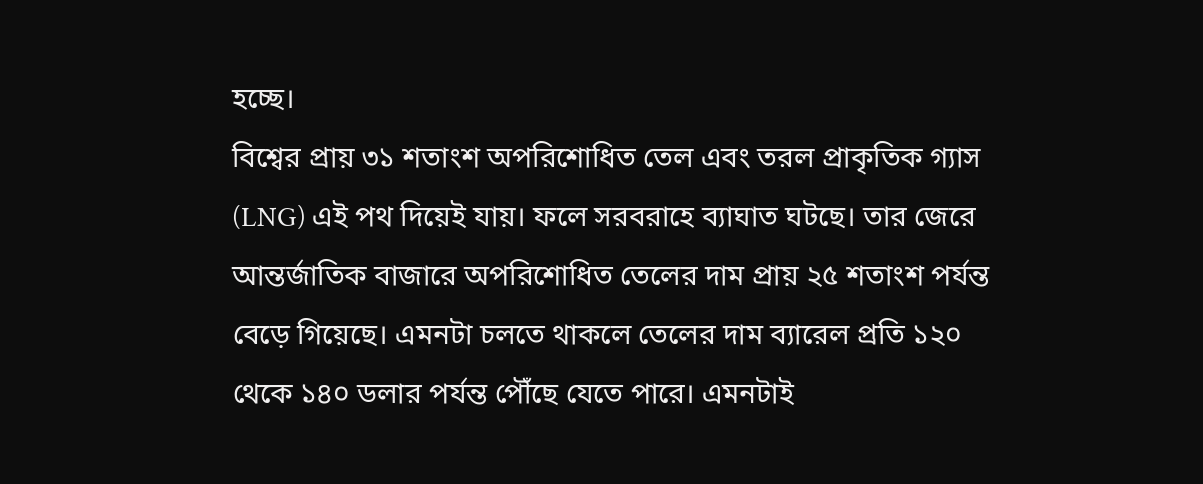হচ্ছে।
বিশ্বের প্রায় ৩১ শতাংশ অপরিশোধিত তেল এবং তরল প্রাকৃতিক গ্যাস (LNG) এই পথ দিয়েই যায়। ফলে সরবরাহে ব্যাঘাত ঘটছে। তার জেরে আন্তর্জাতিক বাজারে অপরিশোধিত তেলের দাম প্রায় ২৫ শতাংশ পর্যন্ত বেড়ে গিয়েছে। এমনটা চলতে থাকলে তেলের দাম ব্যারেল প্রতি ১২০ থেকে ১৪০ ডলার পর্যন্ত পৌঁছে যেতে পারে। এমনটাই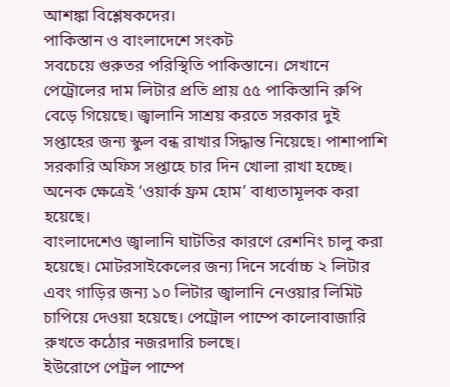আশঙ্কা বিশ্লেষকদের।
পাকিস্তান ও বাংলাদেশে সংকট
সবচেয়ে গুরুতর পরিস্থিতি পাকিস্তানে। সেখানে পেট্রোলের দাম লিটার প্রতি প্রায় ৫৫ পাকিস্তানি রুপি বেড়ে গিয়েছে। জ্বালানি সাশ্রয় করতে সরকার দুই সপ্তাহের জন্য স্কুল বন্ধ রাখার সিদ্ধান্ত নিয়েছে। পাশাপাশি সরকারি অফিস সপ্তাহে চার দিন খোলা রাখা হচ্ছে। অনেক ক্ষেত্রেই ‘ওয়ার্ক ফ্রম হোম’ বাধ্যতামূলক করা হয়েছে।
বাংলাদেশেও জ্বালানি ঘাটতির কারণে রেশনিং চালু করা হয়েছে। মোটরসাইকেলের জন্য দিনে সর্বোচ্চ ২ লিটার এবং গাড়ির জন্য ১০ লিটার জ্বালানি নেওয়ার লিমিট চাপিয়ে দেওয়া হয়েছে। পেট্রোল পাম্পে কালোবাজারি রুখতে কঠোর নজরদারি চলছে।
ইউরোপে পেট্রল পাম্পে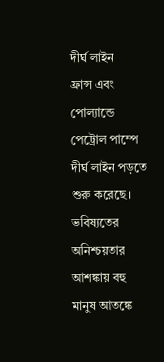দীর্ঘ লাইন
ফ্রান্স এবং পোল্যান্ডে পেট্রোল পাম্পে দীর্ঘ লাইন পড়তে শুরু করেছে। ভবিষ্যতের অনিশ্চয়তার আশঙ্কায় বহু মানুষ আতঙ্কে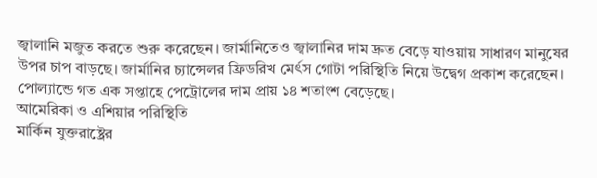জ্বালানি মজুত করতে শুরু করেছেন। জার্মানিতেও জ্বালানির দাম দ্রুত বেড়ে যাওয়ায় সাধারণ মানুষের উপর চাপ বাড়ছে। জার্মানির চ্যান্সেলর ফ্রিডরিখ মের্ৎস গোটা পরিস্থিতি নিয়ে উদ্বেগ প্রকাশ করেছেন। পোল্যান্ডে গত এক সপ্তাহে পেট্রোলের দাম প্রায় ১৪ শতাংশ বেড়েছে।
আমেরিকা ও এশিয়ার পরিস্থিতি
মার্কিন যুক্তরাষ্ট্রের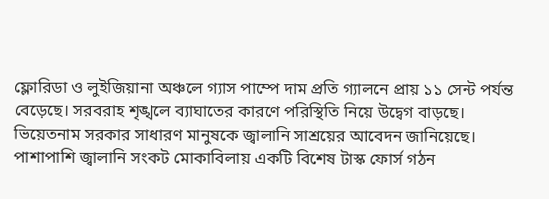ফ্লোরিডা ও লুইজিয়ানা অঞ্চলে গ্যাস পাম্পে দাম প্রতি গ্যালনে প্রায় ১১ সেন্ট পর্যন্ত বেড়েছে। সরবরাহ শৃঙ্খলে ব্যাঘাতের কারণে পরিস্থিতি নিয়ে উদ্বেগ বাড়ছে।
ভিয়েতনাম সরকার সাধারণ মানুষকে জ্বালানি সাশ্রয়ের আবেদন জানিয়েছে। পাশাপাশি জ্বালানি সংকট মোকাবিলায় একটি বিশেষ টাস্ক ফোর্স গঠন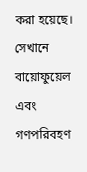করা হয়েছে। সেখানে বায়োফুয়েল এবং গণপরিবহণ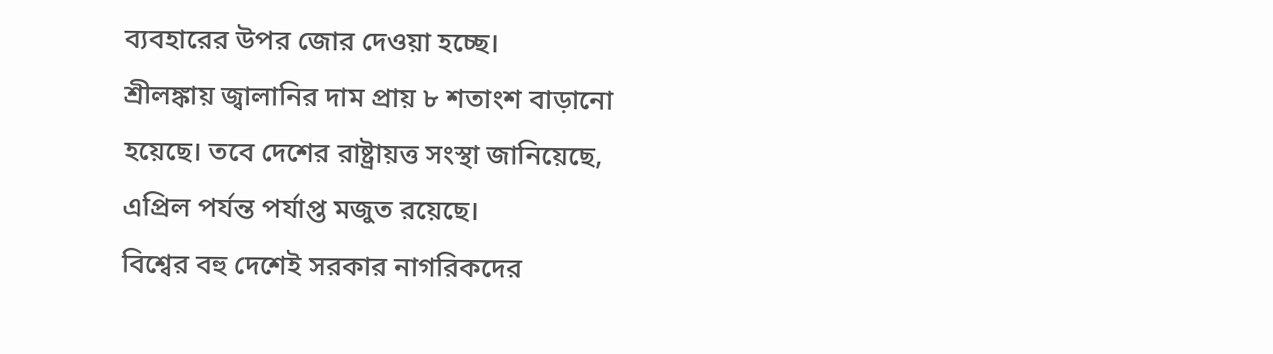ব্যবহারের উপর জোর দেওয়া হচ্ছে।
শ্রীলঙ্কায় জ্বালানির দাম প্রায় ৮ শতাংশ বাড়ানো হয়েছে। তবে দেশের রাষ্ট্রায়ত্ত সংস্থা জানিয়েছে, এপ্রিল পর্যন্ত পর্যাপ্ত মজুত রয়েছে।
বিশ্বের বহু দেশেই সরকার নাগরিকদের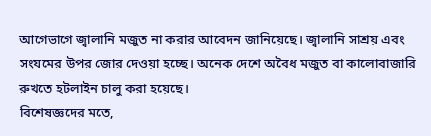আগেভাগে জ্বালানি মজুত না করার আবেদন জানিয়েছে। জ্বালানি সাশ্রয় এবং সংযমের উপর জোর দেওয়া হচ্ছে। অনেক দেশে অবৈধ মজুত বা কালোবাজারি রুখতে হটলাইন চালু করা হয়েছে।
বিশেষজ্ঞদের মতে,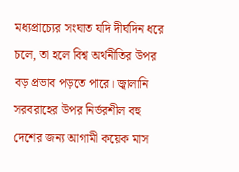মধ্যপ্রাচ্যের সংঘাত যদি দীর্ঘদিন ধরে চলে, তা হলে বিশ্ব অর্থনীতির উপর বড় প্রভাব পড়তে পারে। জ্বালানি সরবরাহের উপর নির্ভরশীল বহু দেশের জন্য আগামী কয়েক মাস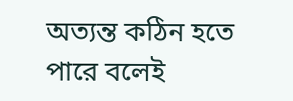অত্যন্ত কঠিন হতে পারে বলেই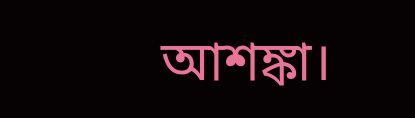আশঙ্কা।